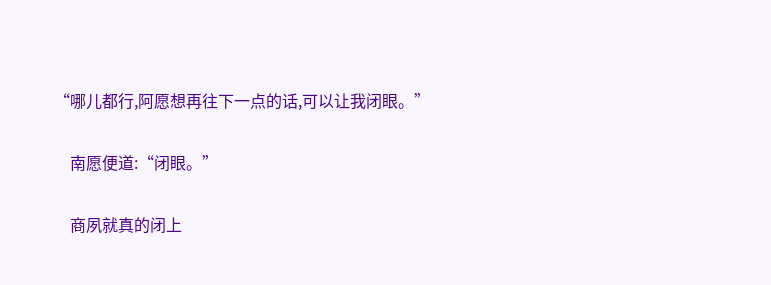“哪儿都行,阿愿想再往下一点的话,可以让我闭眼。”

    南愿便道:“闭眼。”

    商夙就真的闭上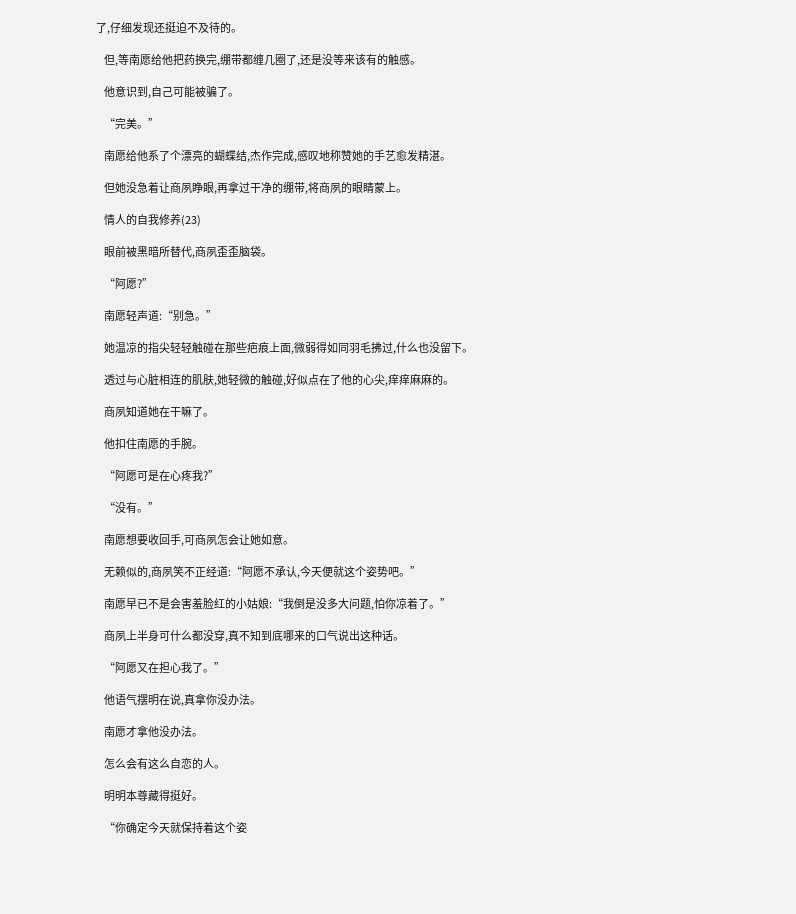了,仔细发现还挺迫不及待的。

    但,等南愿给他把药换完,绷带都缠几圈了,还是没等来该有的触感。

    他意识到,自己可能被骗了。

    “完美。”

    南愿给他系了个漂亮的蝴蝶结,杰作完成,感叹地称赞她的手艺愈发精湛。

    但她没急着让商夙睁眼,再拿过干净的绷带,将商夙的眼睛蒙上。

    情人的自我修养(23)

    眼前被黑暗所替代,商夙歪歪脑袋。

    “阿愿?”

    南愿轻声道:“别急。”

    她温凉的指尖轻轻触碰在那些疤痕上面,微弱得如同羽毛拂过,什么也没留下。

    透过与心脏相连的肌肤,她轻微的触碰,好似点在了他的心尖,痒痒麻麻的。

    商夙知道她在干嘛了。

    他扣住南愿的手腕。

    “阿愿可是在心疼我?”

    “没有。”

    南愿想要收回手,可商夙怎会让她如意。

    无赖似的,商夙笑不正经道:“阿愿不承认,今天便就这个姿势吧。”

    南愿早已不是会害羞脸红的小姑娘:“我倒是没多大问题,怕你凉着了。”

    商夙上半身可什么都没穿,真不知到底哪来的口气说出这种话。

    “阿愿又在担心我了。”

    他语气摆明在说,真拿你没办法。

    南愿才拿他没办法。

    怎么会有这么自恋的人。

    明明本尊藏得挺好。

    “你确定今天就保持着这个姿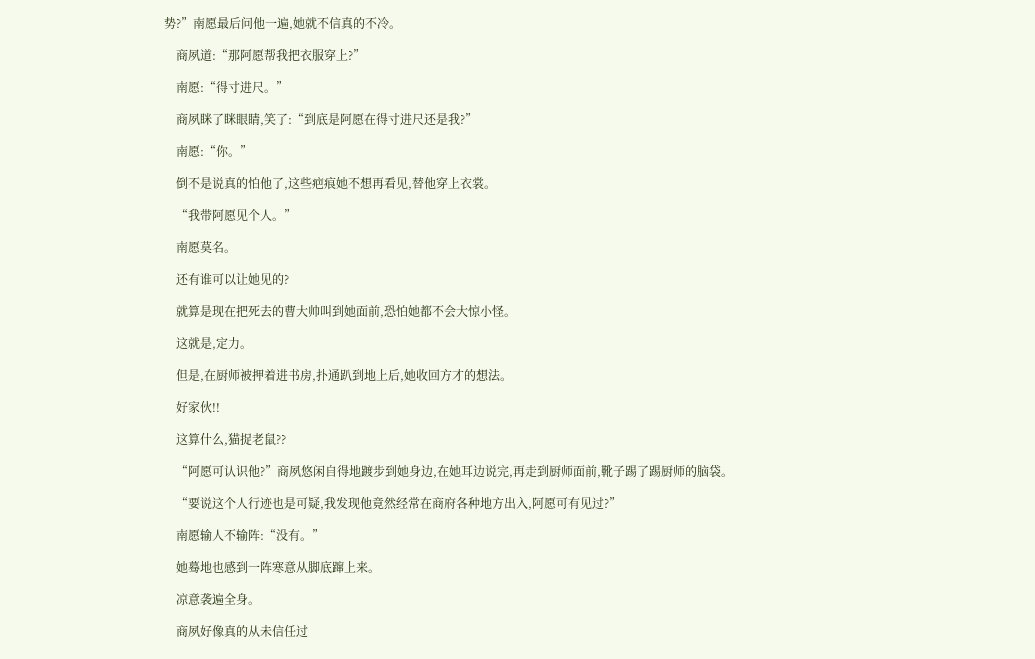势?”南愿最后问他一遍,她就不信真的不冷。

    商夙道:“那阿愿帮我把衣服穿上?”

    南愿:“得寸进尺。”

    商夙眯了眯眼睛,笑了:“到底是阿愿在得寸进尺还是我?”

    南愿:“你。”

    倒不是说真的怕他了,这些疤痕她不想再看见,替他穿上衣裳。

    “我带阿愿见个人。”

    南愿莫名。

    还有谁可以让她见的?

    就算是现在把死去的曹大帅叫到她面前,恐怕她都不会大惊小怪。

    这就是,定力。

    但是,在厨师被押着进书房,扑通趴到地上后,她收回方才的想法。

    好家伙!!

    这算什么,猫捉老鼠??

    “阿愿可认识他?”商夙悠闲自得地踱步到她身边,在她耳边说完,再走到厨师面前,靴子踢了踢厨师的脑袋。

    “要说这个人行迹也是可疑,我发现他竟然经常在商府各种地方出入,阿愿可有见过?”

    南愿输人不输阵:“没有。”

    她蓦地也感到一阵寒意从脚底蹿上来。

    凉意袭遍全身。

    商夙好像真的从未信任过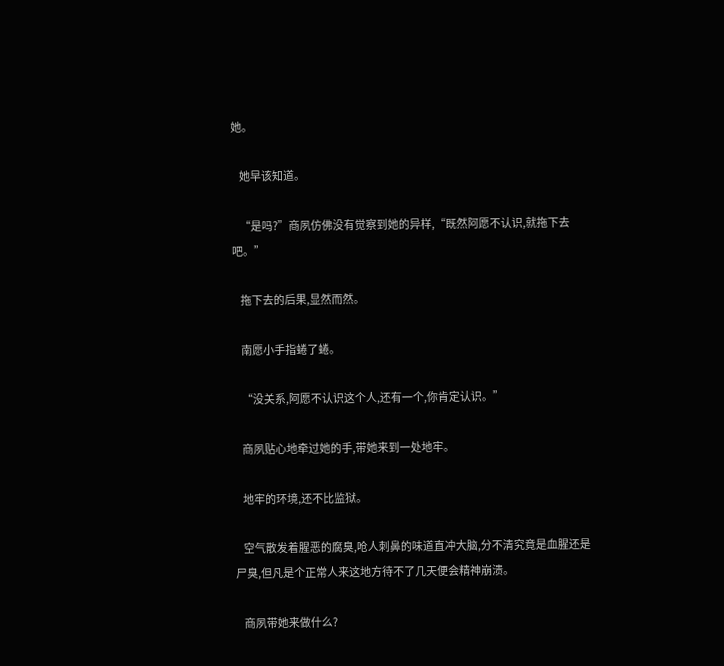她。

    她早该知道。

    “是吗?”商夙仿佛没有觉察到她的异样,“既然阿愿不认识,就拖下去吧。”

    拖下去的后果,显然而然。

    南愿小手指蜷了蜷。

    “没关系,阿愿不认识这个人,还有一个,你肯定认识。”

    商夙贴心地牵过她的手,带她来到一处地牢。

    地牢的环境,还不比监狱。

    空气散发着腥恶的腐臭,呛人刺鼻的味道直冲大脑,分不清究竟是血腥还是尸臭,但凡是个正常人来这地方待不了几天便会精神崩溃。

    商夙带她来做什么?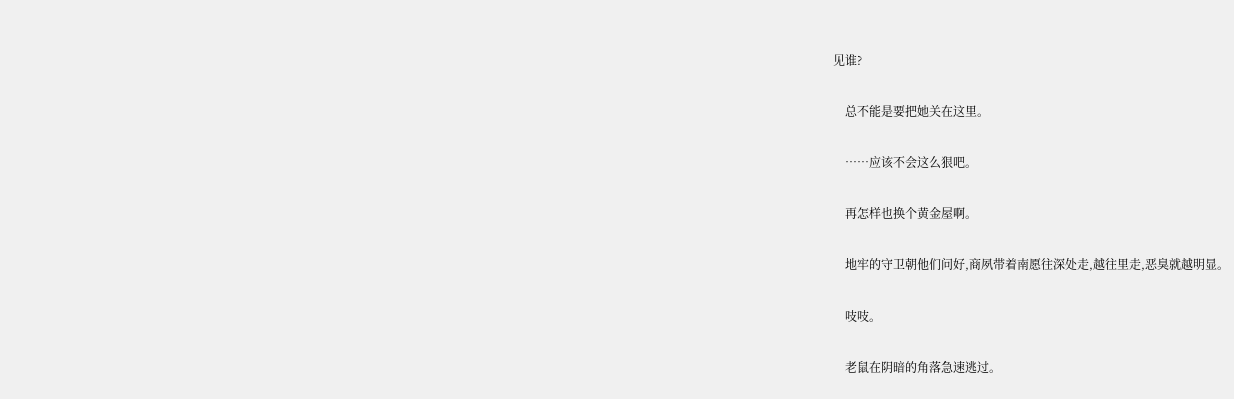见谁?

    总不能是要把她关在这里。

    ……应该不会这么狠吧。

    再怎样也换个黄金屋啊。

    地牢的守卫朝他们问好,商夙带着南愿往深处走,越往里走,恶臭就越明显。

    吱吱。

    老鼠在阴暗的角落急速逃过。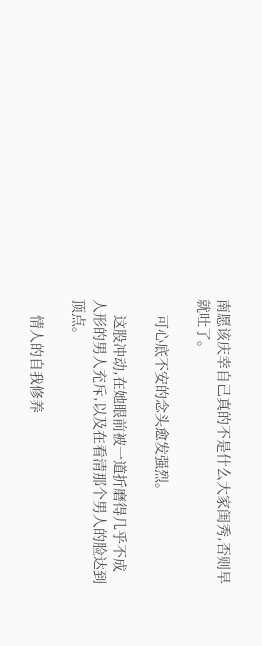南愿该庆幸自己真的不是什么大家闺秀,否则早就吐了。

    可心底不安的念头愈发强烈。

    这股冲动,在她眼前被一道折磨得几乎不成人形的男人充斥,以及在看清那个男人的脸达到顶点。

    情人的自我修养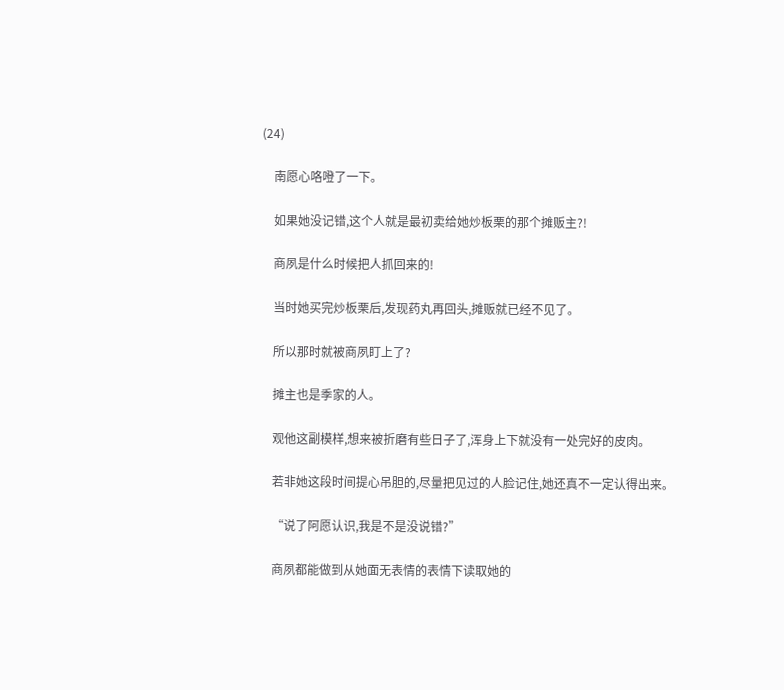(24)

    南愿心咯噔了一下。

    如果她没记错,这个人就是最初卖给她炒板栗的那个摊贩主?!

    商夙是什么时候把人抓回来的!

    当时她买完炒板栗后,发现药丸再回头,摊贩就已经不见了。

    所以那时就被商夙盯上了?

    摊主也是季家的人。

    观他这副模样,想来被折磨有些日子了,浑身上下就没有一处完好的皮肉。

    若非她这段时间提心吊胆的,尽量把见过的人脸记住,她还真不一定认得出来。

    “说了阿愿认识,我是不是没说错?”

    商夙都能做到从她面无表情的表情下读取她的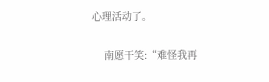心理活动了。

    南愿干笑:“难怪我再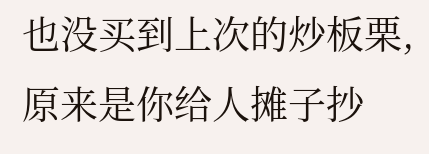也没买到上次的炒板栗,原来是你给人摊子抄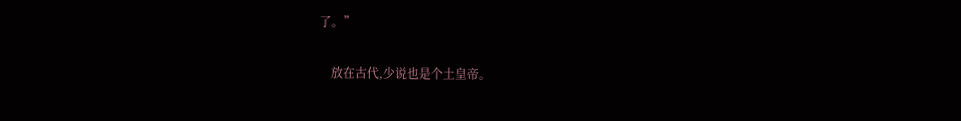了。”

    放在古代,少说也是个土皇帝。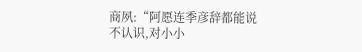商夙:“阿愿连季彦辞都能说不认识,对小小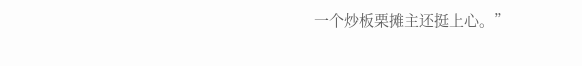一个炒板栗摊主还挺上心。”